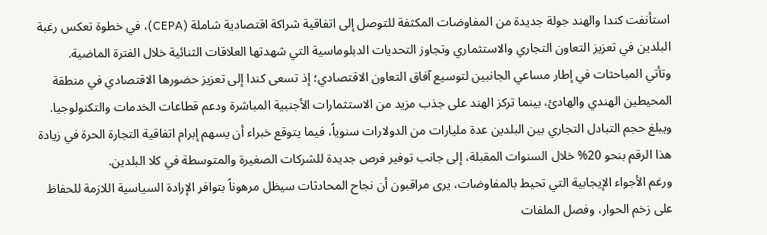استأنفت كندا والهند جولة جديدة من المفاوضات المكثفة للتوصل إلى اتفاقية شراكة اقتصادية شاملة (CEPA)، في خطوة تعكس رغبة البلدين في تعزيز التعاون التجاري والاستثماري وتجاوز التحديات الدبلوماسية التي شهدتها العلاقات الثنائية خلال الفترة الماضية.
وتأتي المباحثات في إطار مساعي الجانبين لتوسيع آفاق التعاون الاقتصادي؛ إذ تسعى كندا إلى تعزيز حضورها الاقتصادي في منطقة المحيطين الهندي والهادئ، بينما تركز الهند على جذب مزيد من الاستثمارات الأجنبية المباشرة ودعم قطاعات الخدمات والتكنولوجيا.
ويبلغ حجم التبادل التجاري بين البلدين عدة مليارات من الدولارات سنوياً، فيما يتوقع خبراء أن يسهم إبرام اتفاقية التجارة الحرة في زيادة هذا الرقم بنحو 20% خلال السنوات المقبلة، إلى جانب توفير فرص جديدة للشركات الصغيرة والمتوسطة في كلا البلدين.
ورغم الأجواء الإيجابية التي تحيط بالمفاوضات، يرى مراقبون أن نجاح المحادثات سيظل مرهوناً بتوافر الإرادة السياسية اللازمة للحفاظ على زخم الحوار، وفصل الملفات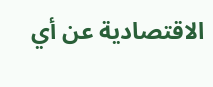الاقتصادية عن أي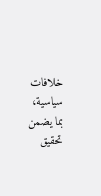خلافات سياسية، بما يضمن تحقيق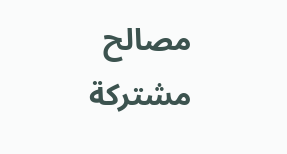مصالح مشتركة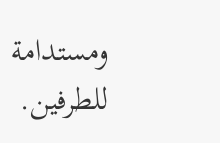ومستدامة للطرفين.